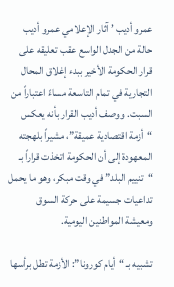عمرو أديب ’ آثار الإعلامي عمرو أديب حالة من الجدل الواسع عقب تعليقه على قرار الحكومة الأخير ببدء إغلاق المحال التجارية في تمام التاسعة مساءً اعتباراً من السبت. ووصف أديب القرار بأنه يعكس “أزمة اقتصادية عميقة”، مشيراً بلهجته المعهودة إلى أن الحكومة اتخذت قراراً بـ “تنييم البلد” في وقت مبكر، وهو ما يحمل تداعيات جسيمة على حركة السوق ومعيشة المواطنين اليومية.

تشبيه بـ “أيام كورونا”: الأزمة تطل برأسها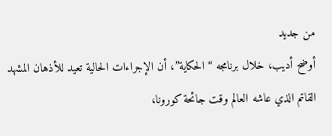من جديد
أوضح أديب، خلال برنامجه “الحكاية”، أن الإجراءات الحالية تعيد للأذهان المشهد القاتم الذي عاشه العالم وقت جائحة كورونا،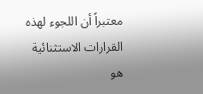معتبراً أن اللجوء لهذه القرارات الاستثنائية هو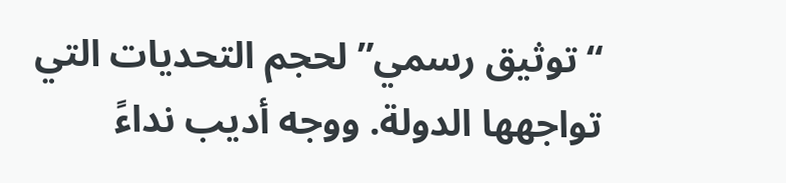“توثيق رسمي” لحجم التحديات التي تواجهها الدولة. ووجه أديب نداءً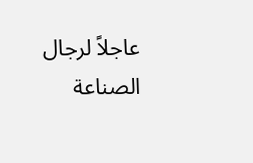عاجلاً لرجال الصناعة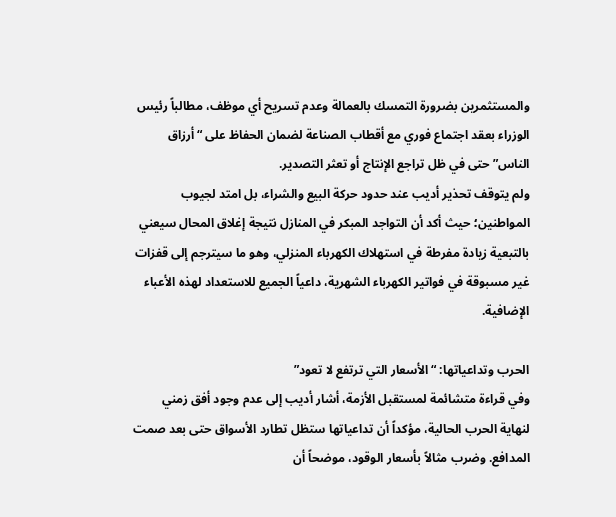والمستثمرين بضرورة التمسك بالعمالة وعدم تسريح أي موظف، مطالباً رئيس الوزراء بعقد اجتماع فوري مع أقطاب الصناعة لضمان الحفاظ على “أرزاق الناس” حتى في ظل تراجع الإنتاج أو تعثر التصدير.
ولم يتوقف تحذير أديب عند حدود حركة البيع والشراء، بل امتد لجيوب المواطنين؛ حيث أكد أن التواجد المبكر في المنازل نتيجة إغلاق المحال سيعني بالتبعية زيادة مفرطة في استهلاك الكهرباء المنزلي، وهو ما سيترجم إلى قفزات غير مسبوقة في فواتير الكهرباء الشهرية، داعياً الجميع للاستعداد لهذه الأعباء الإضافية.

الحرب وتداعياتها: “الأسعار التي ترتفع لا تعود”
وفي قراءة متشائمة لمستقبل الأزمة، أشار أديب إلى عدم وجود أفق زمني لنهاية الحرب الحالية، مؤكداً أن تداعياتها ستظل تطارد الأسواق حتى بعد صمت المدافع. وضرب مثالاً بأسعار الوقود، موضحاً أن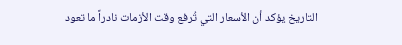التاريخ يؤكد أن الأسعار التي تُرفع وقت الأزمات نادراً ما تعود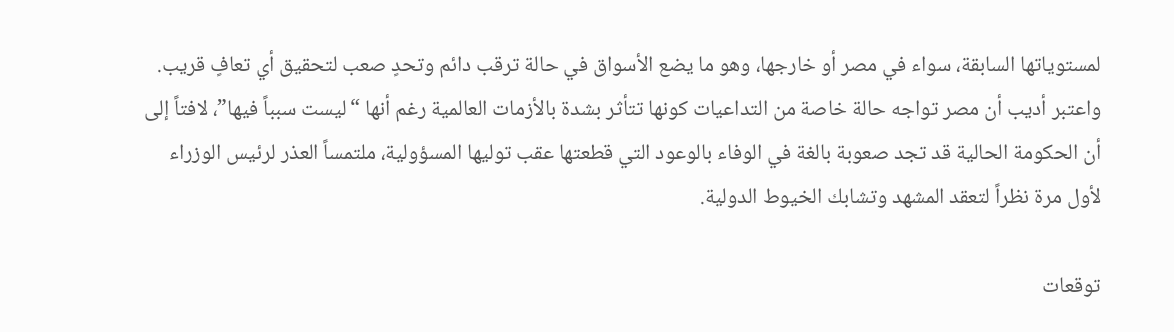لمستوياتها السابقة، سواء في مصر أو خارجها، وهو ما يضع الأسواق في حالة ترقب دائم وتحدٍ صعب لتحقيق أي تعافٍ قريب.
واعتبر أديب أن مصر تواجه حالة خاصة من التداعيات كونها تتأثر بشدة بالأزمات العالمية رغم أنها “ليست سبباً فيها”، لافتاً إلى أن الحكومة الحالية قد تجد صعوبة بالغة في الوفاء بالوعود التي قطعتها عقب توليها المسؤولية، ملتمساً العذر لرئيس الوزراء لأول مرة نظراً لتعقد المشهد وتشابك الخيوط الدولية.

توقعات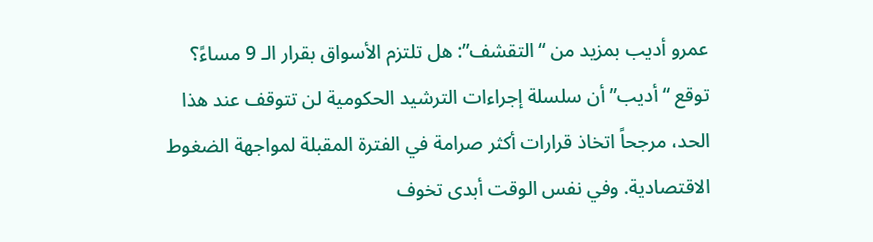عمرو أديب بمزيد من “التقشف”: هل تلتزم الأسواق بقرار الـ 9 مساءً؟
توقع “أديب” أن سلسلة إجراءات الترشيد الحكومية لن تتوقف عند هذا الحد، مرجحاً اتخاذ قرارات أكثر صرامة في الفترة المقبلة لمواجهة الضغوط الاقتصادية. وفي نفس الوقت أبدى تخوف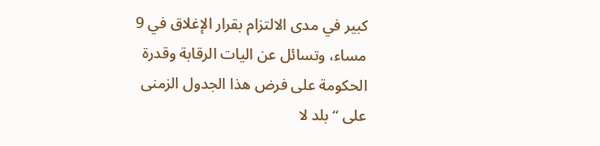كبير في مدى الالتزام بقرار الإغلاق في 9 مساء، وتسائل عن اليات الرقابة وقدرة الحكومة على فرض هذا الجدول الزمنى على “بلد لا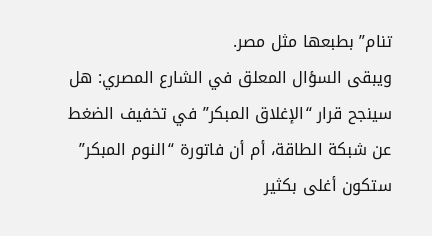تنام” بطبعها مثل مصر.
ويبقى السؤال المعلق في الشارع المصري: هل سينجح قرار “الإغلاق المبكر” في تخفيف الضغط عن شبكة الطاقة، أم أن فاتورة “النوم المبكر” ستكون أغلى بكثير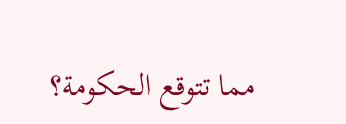مما تتوقع الحكومة؟